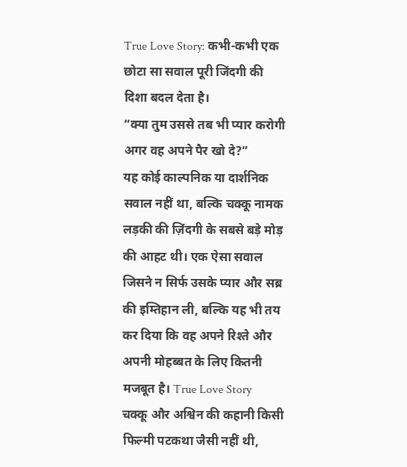True Love Story: कभी-कभी एक छोटा सा सवाल पूरी जिंदगी की दिशा बदल देता है।
“क्या तुम उससे तब भी प्यार करोगी अगर वह अपने पैर खो दे?”
यह कोई काल्पनिक या दार्शनिक सवाल नहीं था, बल्कि चक्कू नामक लड़की की ज़िंदगी के सबसे बड़े मोड़ की आहट थी। एक ऐसा सवाल जिसने न सिर्फ उसके प्यार और सब्र की इम्तिहान ली, बल्कि यह भी तय कर दिया कि वह अपने रिश्ते और अपनी मोहब्बत के लिए कितनी मजबूत है। True Love Story
चक्कू और अश्विन की कहानी किसी फिल्मी पटकथा जैसी नहीं थी,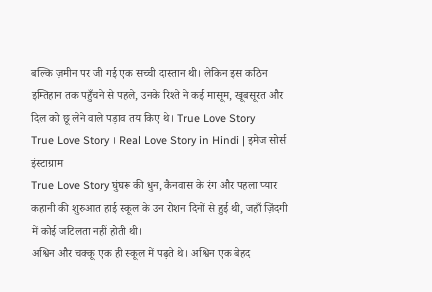बल्कि ज़मीन पर जी गई एक सच्ची दास्तान थी। लेकिन इस कठिन इम्तिहान तक पहुँचने से पहले, उनके रिश्ते ने कई मासूम, खूबसूरत और दिल को छू लेने वाले पड़ाव तय किए थे। True Love Story
True Love Story । Real Love Story in Hindi | इमेज सोर्स इंस्टाग्राम
True Love Story घुंघरू की धुन, कैनवास के रंग और पहला प्यार
कहानी की शुरुआत हाई स्कूल के उन रोशन दिनों से हुई थी, जहाँ ज़िंदगी में कोई जटिलता नहीं होती थी।
अश्विन और चक्कू एक ही स्कूल में पढ़ते थे। अश्विन एक बेहद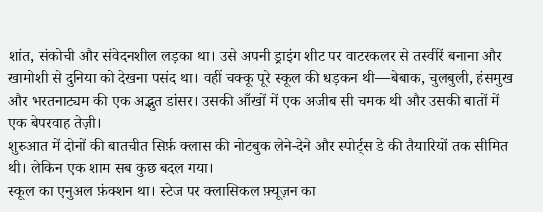शांत, संकोची और संवेदनशील लड़का था। उसे अपनी ड्राइंग शीट पर वाटरकलर से तस्वीरें बनाना और खामोशी से दुनिया को देखना पसंद था। वहीं चक्कू पूरे स्कूल की धड़कन थी—बेबाक, चुलबुली, हंसमुख और भरतनाट्यम की एक अद्भुत डांसर। उसकी आँखों में एक अजीब सी चमक थी और उसकी बातों में एक बेपरवाह तेज़ी।
शुरुआत में दोनों की बातचीत सिर्फ़ क्लास की नोटबुक लेने-देने और स्पोर्ट्स डे की तैयारियों तक सीमित थी। लेकिन एक शाम सब कुछ बदल गया।
स्कूल का एनुअल फ़ंक्शन था। स्टेज पर क्लासिकल फ़्यूज़न का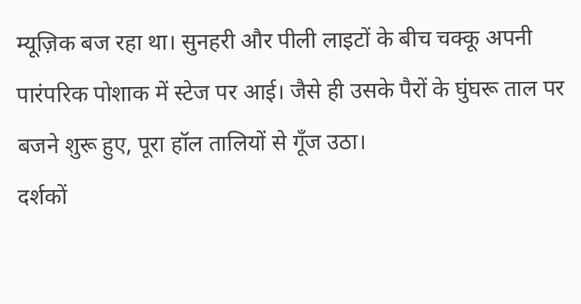म्यूज़िक बज रहा था। सुनहरी और पीली लाइटों के बीच चक्कू अपनी पारंपरिक पोशाक में स्टेज पर आई। जैसे ही उसके पैरों के घुंघरू ताल पर बजने शुरू हुए, पूरा हॉल तालियों से गूँज उठा।
दर्शकों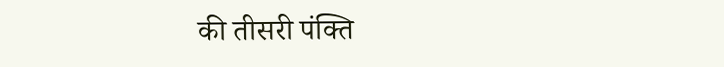की तीसरी पंक्ति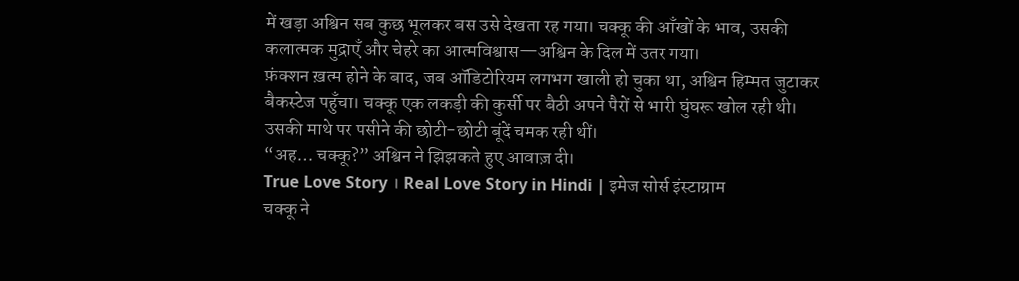में खड़ा अश्विन सब कुछ भूलकर बस उसे देखता रह गया। चक्कू की आँखों के भाव, उसकी कलात्मक मुद्राएँ और चेहरे का आत्मविश्वास—अश्विन के दिल में उतर गया।
फ़ंक्शन ख़त्म होने के बाद, जब ऑडिटोरियम लगभग खाली हो चुका था, अश्विन हिम्मत जुटाकर बैकस्टेज पहुँचा। चक्कू एक लकड़ी की कुर्सी पर बैठी अपने पैरों से भारी घुंघरू खोल रही थी। उसकी माथे पर पसीने की छोटी-छोटी बूंदें चमक रही थीं।
“अह… चक्कू?” अश्विन ने झिझकते हुए आवाज़ दी।
True Love Story । Real Love Story in Hindi | इमेज सोर्स इंस्टाग्राम
चक्कू ने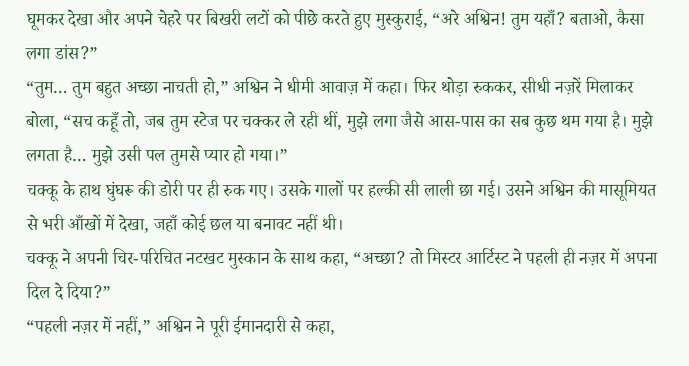घूमकर देखा और अपने चेहरे पर बिखरी लटों को पीछे करते हुए मुस्कुराई, “अरे अश्विन! तुम यहाँ? बताओ, कैसा लगा डांस?”
“तुम… तुम बहुत अच्छा नाचती हो,” अश्विन ने धीमी आवाज़ में कहा। फिर थोड़ा रुककर, सीधी नज़रें मिलाकर बोला, “सच कहूँ तो, जब तुम स्टेज पर चक्कर ले रही थीं, मुझे लगा जैसे आस-पास का सब कुछ थम गया है। मुझे लगता है… मुझे उसी पल तुमसे प्यार हो गया।”
चक्कू के हाथ घुंघरू की डोरी पर ही रुक गए। उसके गालों पर हल्की सी लाली छा गई। उसने अश्विन की मासूमियत से भरी आँखों में देखा, जहाँ कोई छल या बनावट नहीं थी।
चक्कू ने अपनी चिर-परिचित नटखट मुस्कान के साथ कहा, “अच्छा? तो मिस्टर आर्टिस्ट ने पहली ही नज़र में अपना दिल दे दिया?”
“पहली नज़र में नहीं,” अश्विन ने पूरी ईमानदारी से कहा,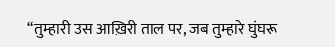“तुम्हारी उस आख़िरी ताल पर, जब तुम्हारे घुंघरू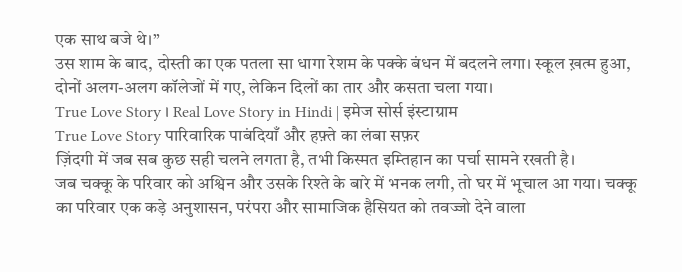एक साथ बजे थे।”
उस शाम के बाद, दोस्ती का एक पतला सा धागा रेशम के पक्के बंधन में बदलने लगा। स्कूल ख़त्म हुआ, दोनों अलग-अलग कॉलेजों में गए, लेकिन दिलों का तार और कसता चला गया।
True Love Story । Real Love Story in Hindi | इमेज सोर्स इंस्टाग्राम
True Love Story पारिवारिक पाबंदियाँ और हफ़्ते का लंबा सफ़र
ज़िंदगी में जब सब कुछ सही चलने लगता है, तभी किस्मत इम्तिहान का पर्चा सामने रखती है।
जब चक्कू के परिवार को अश्विन और उसके रिश्ते के बारे में भनक लगी, तो घर में भूचाल आ गया। चक्कू का परिवार एक कड़े अनुशासन, परंपरा और सामाजिक हैसियत को तवज्जो देने वाला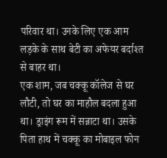परिवार था। उनके लिए एक आम लड़के के साथ बेटी का अफेयर बर्दाश्त से बाहर था।
एक शाम, जब चक्कू कॉलेज से घर लौटी, तो घर का माहौल बदला हुआ था। ड्राइंग रूम में सन्नाटा था। उसके पिता हाथ में चक्कू का मोबाइल फोन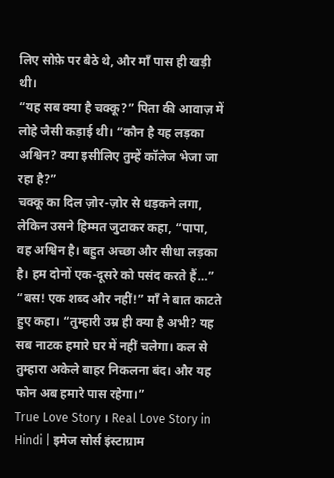लिए सोफ़े पर बैठे थे, और माँ पास ही खड़ी थी।
“यह सब क्या है चक्कू?” पिता की आवाज़ में लोहे जैसी कड़ाई थी। “कौन है यह लड़का अश्विन? क्या इसीलिए तुम्हें कॉलेज भेजा जा रहा है?”
चक्कू का दिल ज़ोर-ज़ोर से धड़कने लगा, लेकिन उसने हिम्मत जुटाकर कहा, “पापा, वह अश्विन है। बहुत अच्छा और सीधा लड़का है। हम दोनों एक-दूसरे को पसंद करते हैं…”
“बस! एक शब्द और नहीं!” माँ ने बात काटते हुए कहा। “तुम्हारी उम्र ही क्या है अभी? यह सब नाटक हमारे घर में नहीं चलेगा। कल से तुम्हारा अकेले बाहर निकलना बंद। और यह फोन अब हमारे पास रहेगा।”
True Love Story । Real Love Story in Hindi | इमेज सोर्स इंस्टाग्राम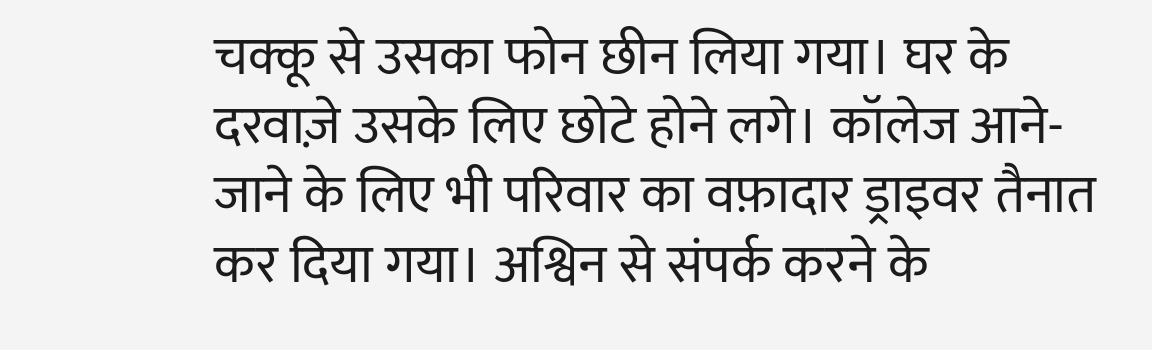चक्कू से उसका फोन छीन लिया गया। घर के दरवाज़े उसके लिए छोटे होने लगे। कॉलेज आने-जाने के लिए भी परिवार का वफ़ादार ड्राइवर तैनात कर दिया गया। अश्विन से संपर्क करने के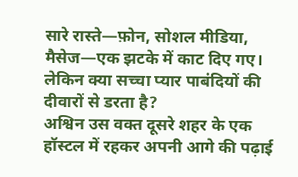सारे रास्ते—फ़ोन, सोशल मीडिया, मैसेज—एक झटके में काट दिए गए।
लेकिन क्या सच्चा प्यार पाबंदियों की दीवारों से डरता है?
अश्विन उस वक्त दूसरे शहर के एक हॉस्टल में रहकर अपनी आगे की पढ़ाई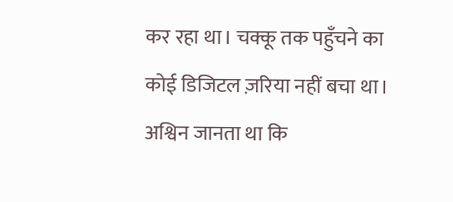कर रहा था। चक्कू तक पहुँचने का कोई डिजिटल ज़रिया नहीं बचा था। अश्विन जानता था कि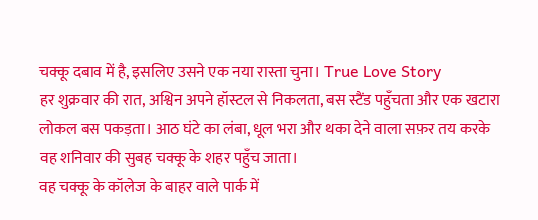चक्कू दबाव में है, इसलिए उसने एक नया रास्ता चुना। True Love Story
हर शुक्रवार की रात, अश्विन अपने हॉस्टल से निकलता, बस स्टैंड पहुँचता और एक खटारा लोकल बस पकड़ता। आठ घंटे का लंबा, धूल भरा और थका देने वाला सफ़र तय करके वह शनिवार की सुबह चक्कू के शहर पहुँच जाता।
वह चक्कू के कॉलेज के बाहर वाले पार्क में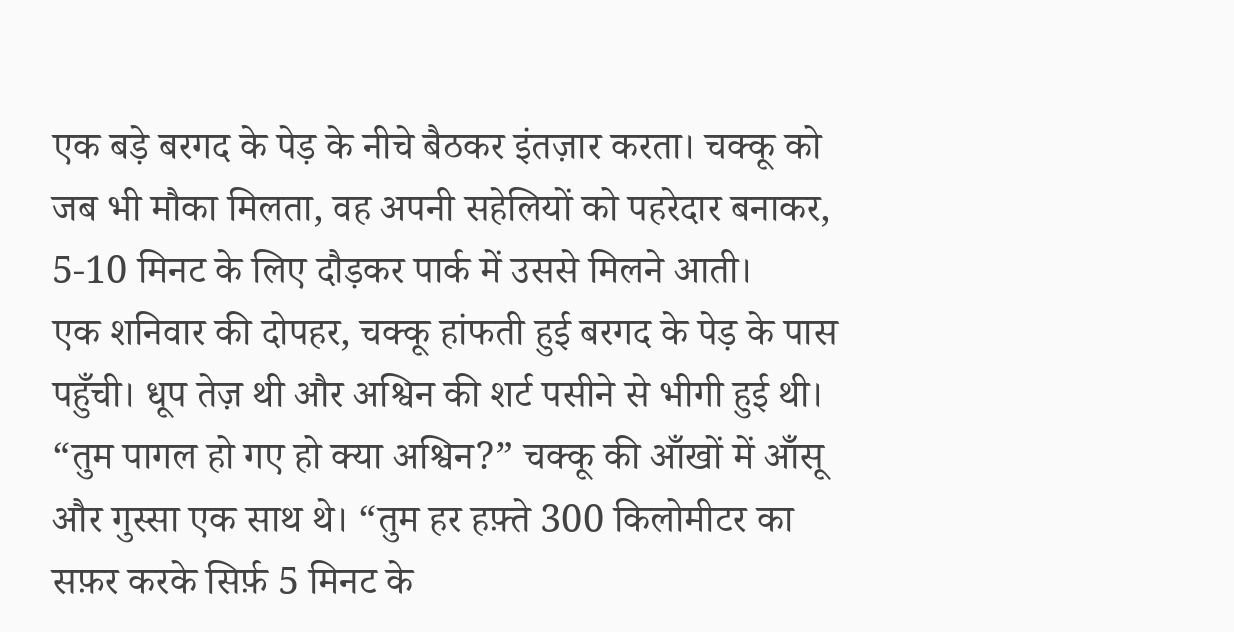एक बड़े बरगद के पेड़ के नीचे बैठकर इंतज़ार करता। चक्कू को जब भी मौका मिलता, वह अपनी सहेलियों को पहरेदार बनाकर, 5-10 मिनट के लिए दौड़कर पार्क में उससे मिलने आती।
एक शनिवार की दोपहर, चक्कू हांफती हुई बरगद के पेड़ के पास पहुँची। धूप तेज़ थी और अश्विन की शर्ट पसीने से भीगी हुई थी।
“तुम पागल हो गए हो क्या अश्विन?” चक्कू की आँखों में आँसू और गुस्सा एक साथ थे। “तुम हर हफ़्ते 300 किलोमीटर का सफ़र करके सिर्फ़ 5 मिनट के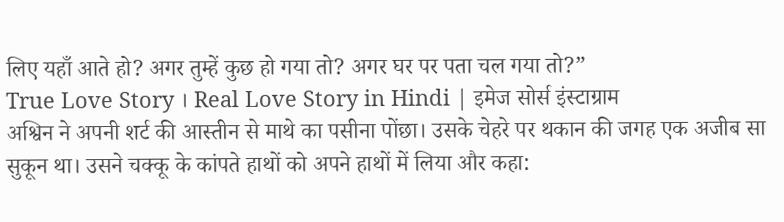लिए यहाँ आते हो? अगर तुम्हें कुछ हो गया तो? अगर घर पर पता चल गया तो?”
True Love Story । Real Love Story in Hindi | इमेज सोर्स इंस्टाग्राम
अश्विन ने अपनी शर्ट की आस्तीन से माथे का पसीना पोंछा। उसके चेहरे पर थकान की जगह एक अजीब सा सुकून था। उसने चक्कू के कांपते हाथों को अपने हाथों में लिया और कहा: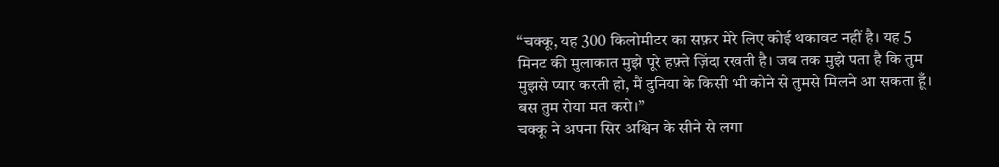“चक्कू, यह 300 किलोमीटर का सफ़र मेरे लिए कोई थकावट नहीं है। यह 5 मिनट की मुलाकात मुझे पूरे हफ़्ते ज़िंदा रखती है। जब तक मुझे पता है कि तुम मुझसे प्यार करती हो, मैं दुनिया के किसी भी कोने से तुमसे मिलने आ सकता हूँ। बस तुम रोया मत करो।”
चक्कू ने अपना सिर अश्विन के सीने से लगा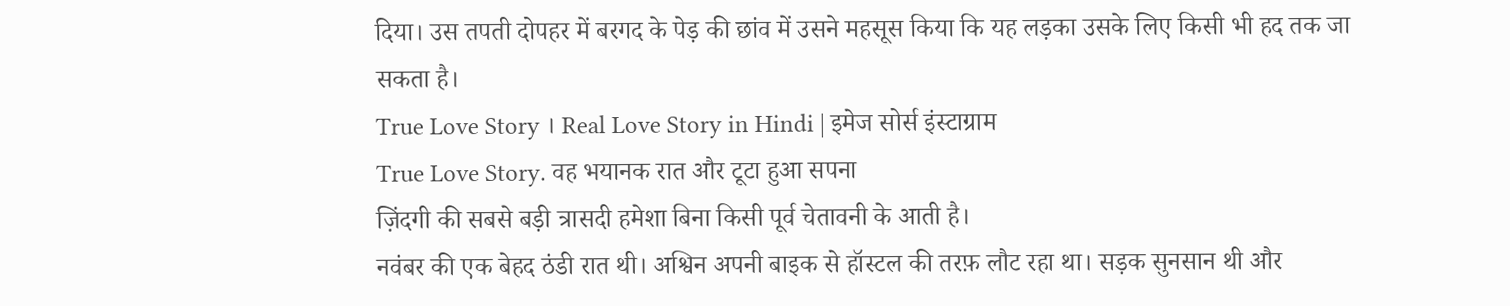दिया। उस तपती दोपहर में बरगद के पेड़ की छांव में उसने महसूस किया कि यह लड़का उसके लिए किसी भी हद तक जा सकता है।
True Love Story । Real Love Story in Hindi | इमेज सोर्स इंस्टाग्राम
True Love Story. वह भयानक रात और टूटा हुआ सपना
ज़िंदगी की सबसे बड़ी त्रासदी हमेशा बिना किसी पूर्व चेतावनी के आती है।
नवंबर की एक बेहद ठंडी रात थी। अश्विन अपनी बाइक से हॉस्टल की तरफ़ लौट रहा था। सड़क सुनसान थी और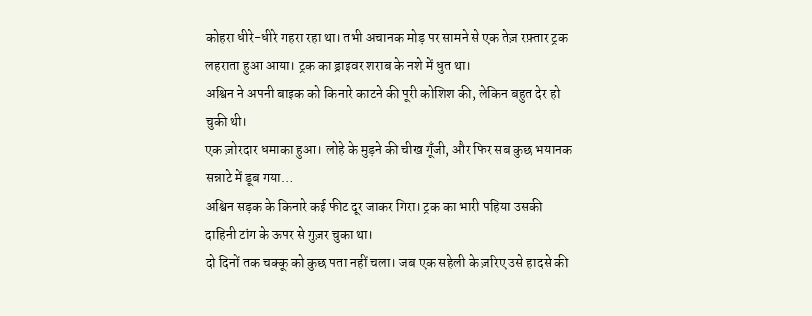कोहरा धीरे-धीरे गहरा रहा था। तभी अचानक मोड़ पर सामने से एक तेज़ रफ़्तार ट्रक लहराता हुआ आया। ट्रक का ड्राइवर शराब के नशे में धुत था।
अश्विन ने अपनी बाइक को किनारे काटने की पूरी कोशिश की, लेकिन बहुत देर हो चुकी थी।
एक ज़ोरदार धमाका हुआ। लोहे के मुड़ने की चीख गूँजी, और फिर सब कुछ भयानक सन्नाटे में डूब गया…
अश्विन सड़क के किनारे कई फीट दूर जाकर गिरा। ट्रक का भारी पहिया उसकी दाहिनी टांग के ऊपर से गुज़र चुका था।
दो दिनों तक चक्कू को कुछ पता नहीं चला। जब एक सहेली के ज़रिए उसे हादसे की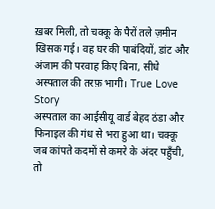ख़बर मिली, तो चक्कू के पैरों तले ज़मीन खिसक गई। वह घर की पाबंदियों, डांट और अंजाम की परवाह किए बिना, सीधे अस्पताल की तरफ़ भागी। True Love Story
अस्पताल का आईसीयू वार्ड बेहद ठंडा और फिनाइल की गंध से भरा हुआ था। चक्कू जब कांपते कदमों से कमरे के अंदर पहुँची, तो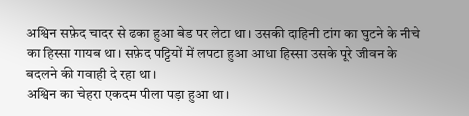अश्विन सफ़ेद चादर से ढका हुआ बेड पर लेटा था। उसकी दाहिनी टांग का घुटने के नीचे का हिस्सा गायब था। सफ़ेद पट्टियों में लपटा हुआ आधा हिस्सा उसके पूरे जीवन के बदलने की गवाही दे रहा था।
अश्विन का चेहरा एकदम पीला पड़ा हुआ था।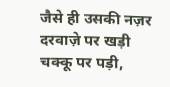जैसे ही उसकी नज़र दरवाज़े पर खड़ी चक्कू पर पड़ी,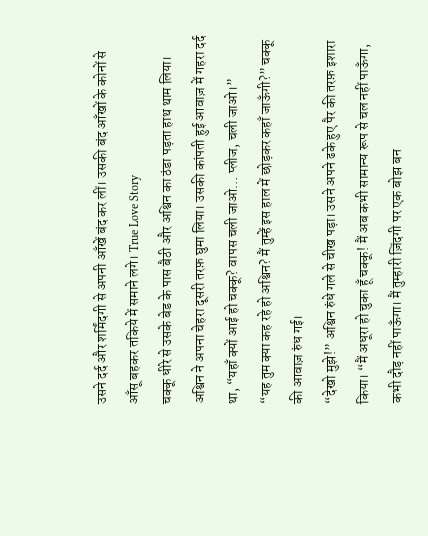उसने दर्द और शर्मिंदगी से अपनी आँखें बंद कर लीं। उसकी बंद आँखों के कोनों से आँसू बहकर तकिये में समाने लगे। True Love Story
चक्कू धीरे से उसके बेड के पास बैठी और अश्विन का ठंडा पड़ता हाथ थाम लिया।
अश्विन ने अपना चेहरा दूसरी तरफ़ घुमा लिया। उसकी कांपती हुई आवाज़ में गहरा दर्द था, “यहाँ क्यों आई हो चक्कू? वापस चली जाओ… प्लीज, चली जाओ।”
“यह तुम क्या कह रहे हो अश्विन? मैं तुम्हें इस हाल में छोड़कर कहाँ जाऊँगी?” चक्कू की आवाज़ रुंध गई।
“देखो मुझे!” अश्विन रुंधे गले से चीख पड़ा। उसने अपने ढके हुए पैर की तरफ़ इशारा किया। “मैं अधूरा हो चुका हूँ चक्कू! मैं अब कभी सामान्य रूप से चल नहीं पाऊँगा, कभी दौड़ नहीं पाऊँगा। मैं तुम्हारी ज़िंदगी पर एक बोझ बन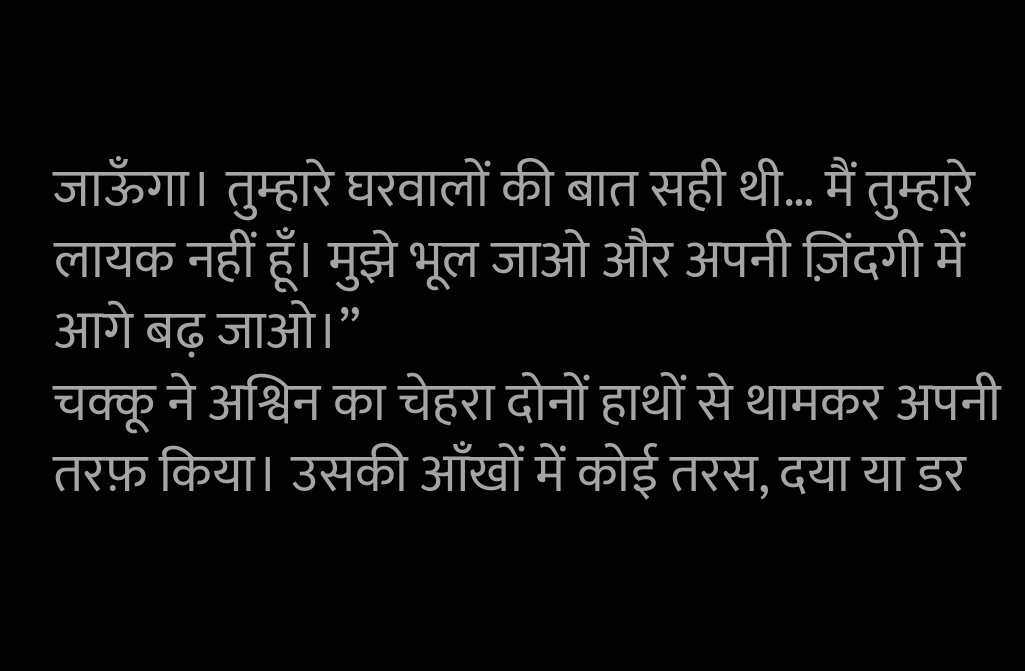जाऊँगा। तुम्हारे घरवालों की बात सही थी… मैं तुम्हारे लायक नहीं हूँ। मुझे भूल जाओ और अपनी ज़िंदगी में आगे बढ़ जाओ।”
चक्कू ने अश्विन का चेहरा दोनों हाथों से थामकर अपनी तरफ़ किया। उसकी आँखों में कोई तरस, दया या डर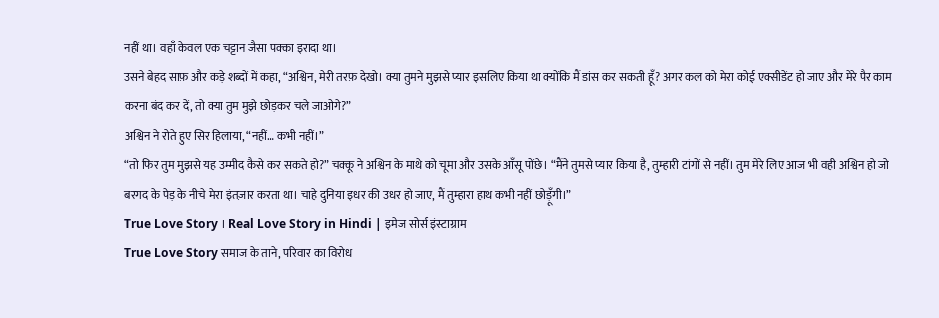नहीं था। वहाँ केवल एक चट्टान जैसा पक्का इरादा था।
उसने बेहद साफ़ और कड़े शब्दों में कहा, “अश्विन, मेरी तरफ़ देखो। क्या तुमने मुझसे प्यार इसलिए किया था क्योंकि मैं डांस कर सकती हूँ? अगर कल को मेरा कोई एक्सीडेंट हो जाए और मेरे पैर काम करना बंद कर दें, तो क्या तुम मुझे छोड़कर चले जाओगे?”
अश्विन ने रोते हुए सिर हिलाया, “नहीं… कभी नहीं।”
“तो फिर तुम मुझसे यह उम्मीद कैसे कर सकते हो?” चक्कू ने अश्विन के माथे को चूमा और उसके आँसू पोंछे। “मैंने तुमसे प्यार किया है, तुम्हारी टांगों से नहीं। तुम मेरे लिए आज भी वही अश्विन हो जो बरगद के पेड़ के नीचे मेरा इंतज़ार करता था। चाहे दुनिया इधर की उधर हो जाए, मैं तुम्हारा हाथ कभी नहीं छोड़ूँगी।”
True Love Story । Real Love Story in Hindi | इमेज सोर्स इंस्टाग्राम
True Love Story समाज के ताने, परिवार का विरोध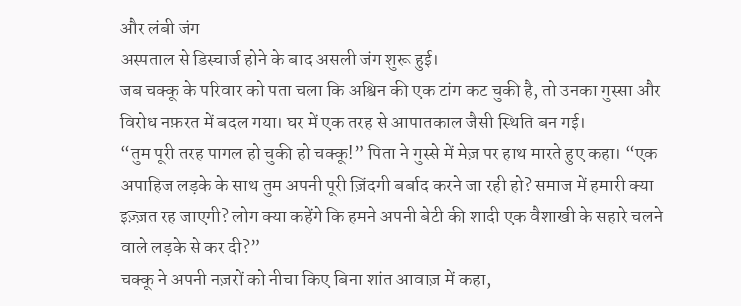और लंबी जंग
अस्पताल से डिस्चार्ज होने के बाद असली जंग शुरू हुई।
जब चक्कू के परिवार को पता चला कि अश्विन की एक टांग कट चुकी है, तो उनका गुस्सा और विरोध नफ़रत में बदल गया। घर में एक तरह से आपातकाल जैसी स्थिति बन गई।
“तुम पूरी तरह पागल हो चुकी हो चक्कू!” पिता ने गुस्से में मेज़ पर हाथ मारते हुए कहा। “एक अपाहिज लड़के के साथ तुम अपनी पूरी ज़िंदगी बर्बाद करने जा रही हो? समाज में हमारी क्या इज़्ज़त रह जाएगी? लोग क्या कहेंगे कि हमने अपनी बेटी की शादी एक वैशाखी के सहारे चलने वाले लड़के से कर दी?”
चक्कू ने अपनी नज़रों को नीचा किए बिना शांत आवाज़ में कहा,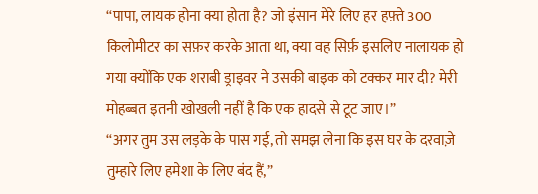“पापा, लायक होना क्या होता है? जो इंसान मेरे लिए हर हफ़्ते 300 किलोमीटर का सफ़र करके आता था, क्या वह सिर्फ़ इसलिए नालायक हो गया क्योंकि एक शराबी ड्राइवर ने उसकी बाइक को टक्कर मार दी? मेरी मोहब्बत इतनी खोखली नहीं है कि एक हादसे से टूट जाए।”
“अगर तुम उस लड़के के पास गई, तो समझ लेना कि इस घर के दरवाज़े तुम्हारे लिए हमेशा के लिए बंद हैं,”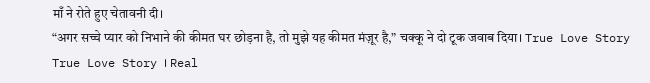माँ ने रोते हुए चेतावनी दी।
“अगर सच्चे प्यार को निभाने की कीमत घर छोड़ना है, तो मुझे यह कीमत मंज़ूर है,” चक्कू ने दो टूक जवाब दिया। True Love Story
True Love Story । Real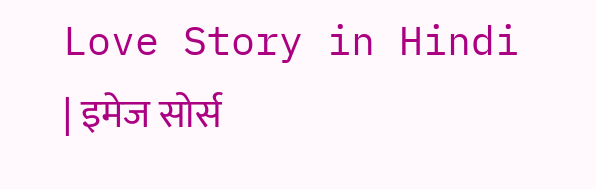Love Story in Hindi | इमेज सोर्स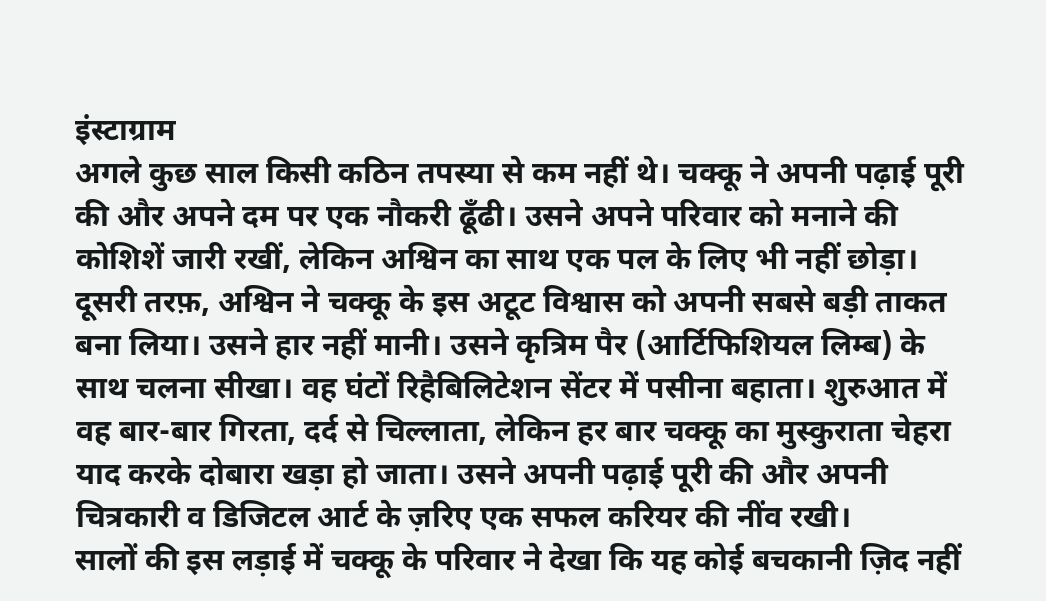इंस्टाग्राम
अगले कुछ साल किसी कठिन तपस्या से कम नहीं थे। चक्कू ने अपनी पढ़ाई पूरी की और अपने दम पर एक नौकरी ढूँढी। उसने अपने परिवार को मनाने की कोशिशें जारी रखीं, लेकिन अश्विन का साथ एक पल के लिए भी नहीं छोड़ा।
दूसरी तरफ़, अश्विन ने चक्कू के इस अटूट विश्वास को अपनी सबसे बड़ी ताकत बना लिया। उसने हार नहीं मानी। उसने कृत्रिम पैर (आर्टिफिशियल लिम्ब) के साथ चलना सीखा। वह घंटों रिहैबिलिटेशन सेंटर में पसीना बहाता। शुरुआत में वह बार-बार गिरता, दर्द से चिल्लाता, लेकिन हर बार चक्कू का मुस्कुराता चेहरा याद करके दोबारा खड़ा हो जाता। उसने अपनी पढ़ाई पूरी की और अपनी चित्रकारी व डिजिटल आर्ट के ज़रिए एक सफल करियर की नींव रखी।
सालों की इस लड़ाई में चक्कू के परिवार ने देखा कि यह कोई बचकानी ज़िद नहीं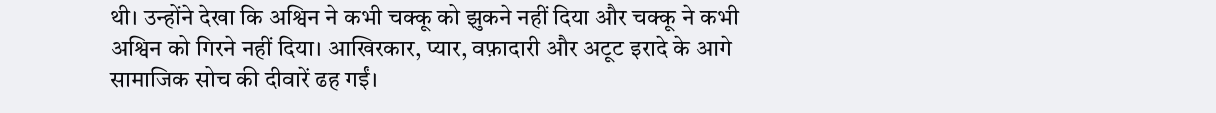थी। उन्होंने देखा कि अश्विन ने कभी चक्कू को झुकने नहीं दिया और चक्कू ने कभी अश्विन को गिरने नहीं दिया। आखिरकार, प्यार, वफ़ादारी और अटूट इरादे के आगे सामाजिक सोच की दीवारें ढह गईं।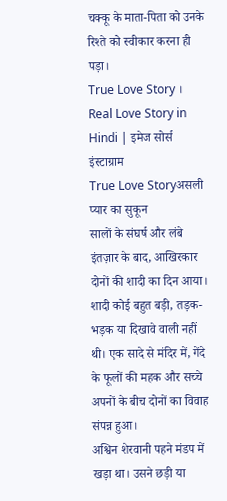चक्कू के माता-पिता को उनके रिश्ते को स्वीकार करना ही पड़ा।
True Love Story । Real Love Story in Hindi | इमेज सोर्स इंस्टाग्राम
True Love Storyअसली प्यार का सुकून
सालों के संघर्ष और लंबे इंतज़ार के बाद, आखिरकार दोनों की शादी का दिन आया।
शादी कोई बहुत बड़ी, तड़क-भड़क या दिखावे वाली नहीं थी। एक सादे से मंदिर में, गेंदे के फूलों की महक और सच्चे अपनों के बीच दोनों का विवाह संपन्न हुआ।
अश्विन शेरवानी पहने मंडप में खड़ा था। उसने छड़ी या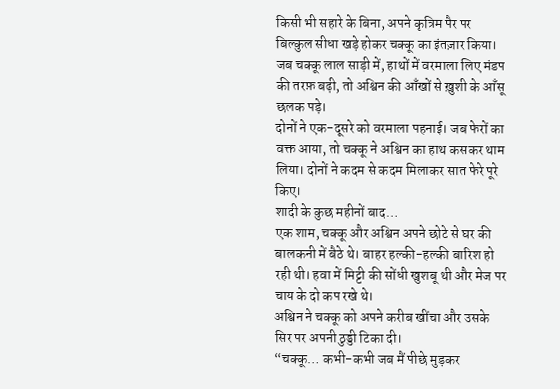किसी भी सहारे के बिना, अपने कृत्रिम पैर पर बिल्कुल सीधा खड़े होकर चक्कू का इंतज़ार किया। जब चक्कू लाल साड़ी में, हाथों में वरमाला लिए मंडप की तरफ़ बढ़ी, तो अश्विन की आँखों से ख़ुशी के आँसू छलक पड़े।
दोनों ने एक-दूसरे को वरमाला पहनाई। जब फेरों का वक्त आया, तो चक्कू ने अश्विन का हाथ कसकर थाम लिया। दोनों ने कदम से कदम मिलाकर सात फेरे पूरे किए।
शादी के कुछ महीनों बाद…
एक शाम, चक्कू और अश्विन अपने छोटे से घर की बालकनी में बैठे थे। बाहर हल्की-हल्की बारिश हो रही थी। हवा में मिट्टी की सोंधी खुशबू थी और मेज पर चाय के दो कप रखे थे।
अश्विन ने चक्कू को अपने करीब खींचा और उसके सिर पर अपनी ठुड्डी टिका दी।
“चक्कू… कभी-कभी जब मैं पीछे मुड़कर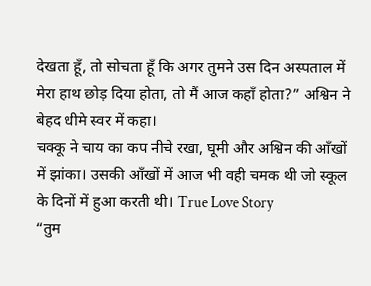देखता हूँ, तो सोचता हूँ कि अगर तुमने उस दिन अस्पताल में मेरा हाथ छोड़ दिया होता, तो मैं आज कहाँ होता?” अश्विन ने बेहद धीमे स्वर में कहा।
चक्कू ने चाय का कप नीचे रखा, घूमी और अश्विन की आँखों में झांका। उसकी आँखों में आज भी वही चमक थी जो स्कूल के दिनों में हुआ करती थी। True Love Story
“तुम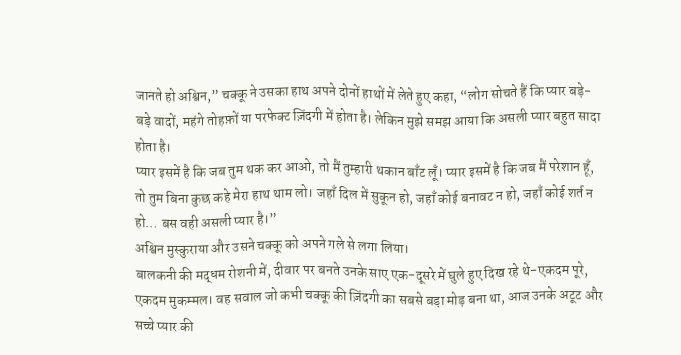जानते हो अश्विन,” चक्कू ने उसका हाथ अपने दोनों हाथों में लेते हुए कहा, “लोग सोचते हैं कि प्यार बड़े-बड़े वादों, महंगे तोहफ़ों या परफेक्ट ज़िंदगी में होता है। लेकिन मुझे समझ आया कि असली प्यार बहुत सादा होता है।
प्यार इसमें है कि जब तुम थक कर आओ, तो मैं तुम्हारी थकान बाँट लूँ। प्यार इसमें है कि जब मैं परेशान हूँ, तो तुम बिना कुछ कहे मेरा हाथ थाम लो। जहाँ दिल में सुकून हो, जहाँ कोई बनावट न हो, जहाँ कोई शर्त न हो… बस वही असली प्यार है।”
अश्विन मुस्कुराया और उसने चक्कू को अपने गले से लगा लिया।
बालकनी की मद्धम रोशनी में, दीवार पर बनते उनके साए एक-दूसरे में घुले हुए दिख रहे थे-एकदम पूरे, एकदम मुकम्मल। वह सवाल जो कभी चक्कू की ज़िंदगी का सबसे बड़ा मोड़ बना था, आज उनके अटूट और सच्चे प्यार की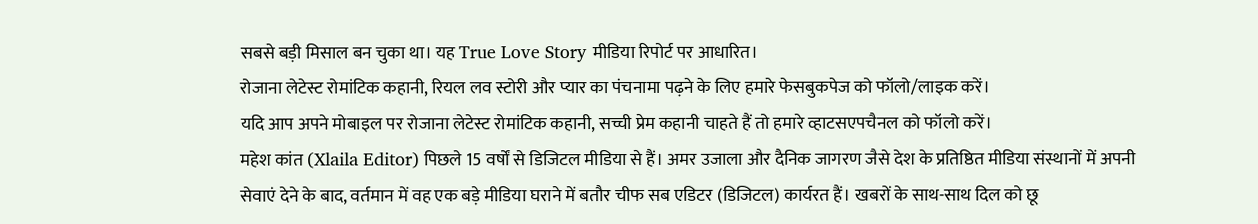सबसे बड़ी मिसाल बन चुका था। यह True Love Story मीडिया रिपोर्ट पर आधारित।
रोजाना लेटेस्ट रोमांटिक कहानी, रियल लव स्टोरी और प्यार का पंचनामा पढ़ने के लिए हमारे फेसबुकपेज को फॉलो/लाइक करें।
यदि आप अपने मोबाइल पर रोजाना लेटेस्ट रोमांटिक कहानी, सच्ची प्रेम कहानी चाहते हैं तो हमारे व्हाटसएपचैनल को फॉलो करें।
महेश कांत (Xlaila Editor) पिछले 15 वर्षों से डिजिटल मीडिया से हैं। अमर उजाला और दैनिक जागरण जैसे देश के प्रतिष्ठित मीडिया संस्थानों में अपनी सेवाएं देने के बाद, वर्तमान में वह एक बड़े मीडिया घराने में बतौर चीफ सब एडिटर (डिजिटल) कार्यरत हैं। खबरों के साथ-साथ दिल को छू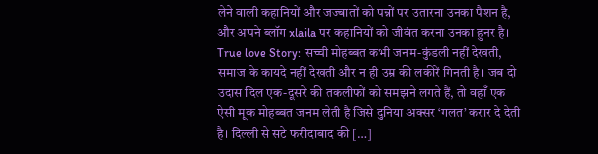लेने वाली कहानियों और जज्बातों को पन्नों पर उतारना उनका पैशन है, और अपने ब्लॉग xlaila पर कहानियों को जीवंत करना उनका हुनर है।
True love Story: सच्ची मोहब्बत कभी जनम-कुंडली नहीं देखती, समाज के कायदे नहीं देखती और न ही उम्र की लकीरें गिनती है। जब दो उदास दिल एक-दूसरे की तकलीफों को समझने लगते हैं, तो वहाँ एक ऐसी मूक मोहब्बत जनम लेती है जिसे दुनिया अक्सर ‘गलत’ करार दे देती है। दिल्ली से सटे फरीदाबाद की […]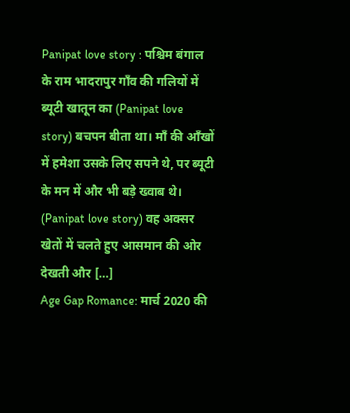Panipat love story : पश्चिम बंगाल के राम भादरापुर गाँव की गलियों में ब्यूटी खातून का (Panipat love story) बचपन बीता था। माँ की आँखों में हमेशा उसके लिए सपने थे, पर ब्यूटी के मन में और भी बड़े ख्वाब थे। (Panipat love story) वह अक्सर खेतों में चलते हुए आसमान की ओर देखती और […]
Age Gap Romance: मार्च 2020 की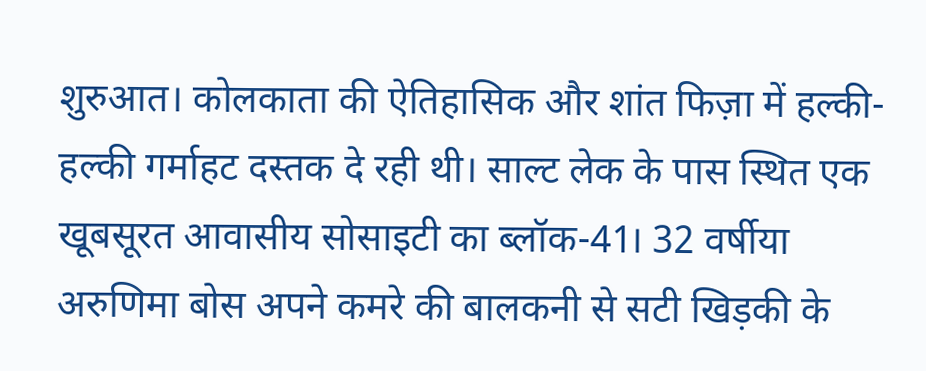शुरुआत। कोलकाता की ऐतिहासिक और शांत फिज़ा में हल्की-हल्की गर्माहट दस्तक दे रही थी। साल्ट लेक के पास स्थित एक खूबसूरत आवासीय सोसाइटी का ब्लॉक-41। 32 वर्षीया अरुणिमा बोस अपने कमरे की बालकनी से सटी खिड़की के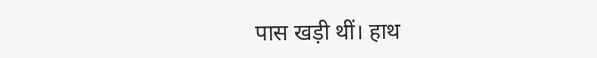पास खड़ी थीं। हाथ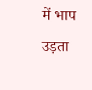में भाप उड़ता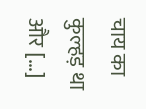चाय का कुल्हड़ था और […]